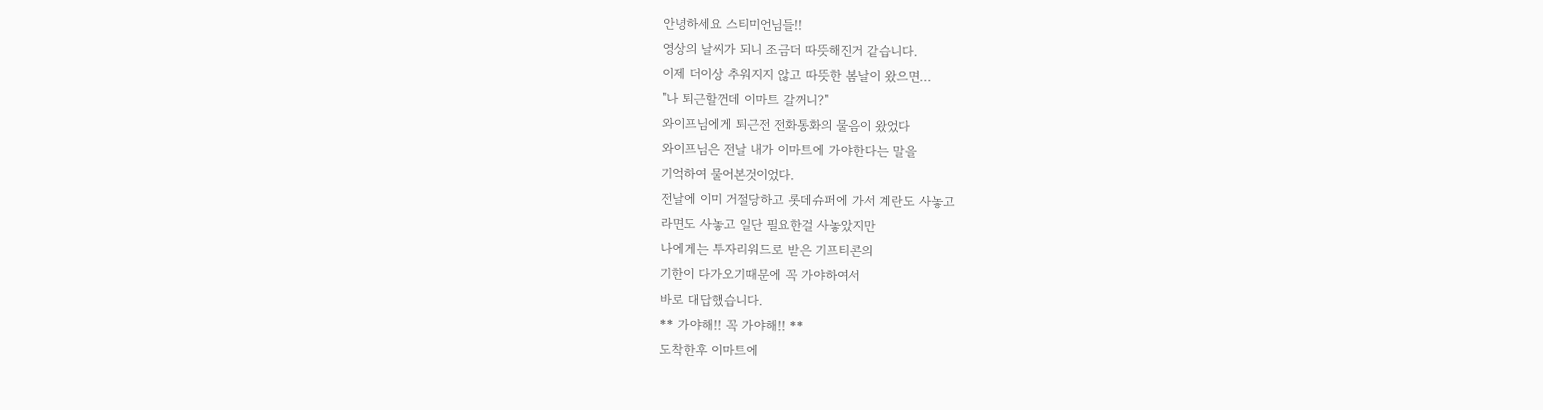안녕하세요 스티미언님들!!
영상의 날씨가 되니 조금더 따뜻해진거 같습니다.
이제 더이상 추워지지 않고 따뜻한 봄날이 왔으면...
"나 퇴근할껀데 이마트 갈꺼니?"
와이프님에게 퇴근전 전화통화의 물음이 왔었다
와이프님은 전날 내가 이마트에 가야한다는 말을
기억하여 물어본것이었다.
전날에 이미 거절당하고 롯데슈퍼에 가서 계란도 사놓고
라면도 사놓고 일단 필요한걸 사놓았지만
나에게는 투자리워드로 받은 기프티콘의
기한이 다가오기때문에 꼭 가야하여서
바로 대답했습니다.
** 가야해!! 꼭 가야해!! **
도착한후 이마트에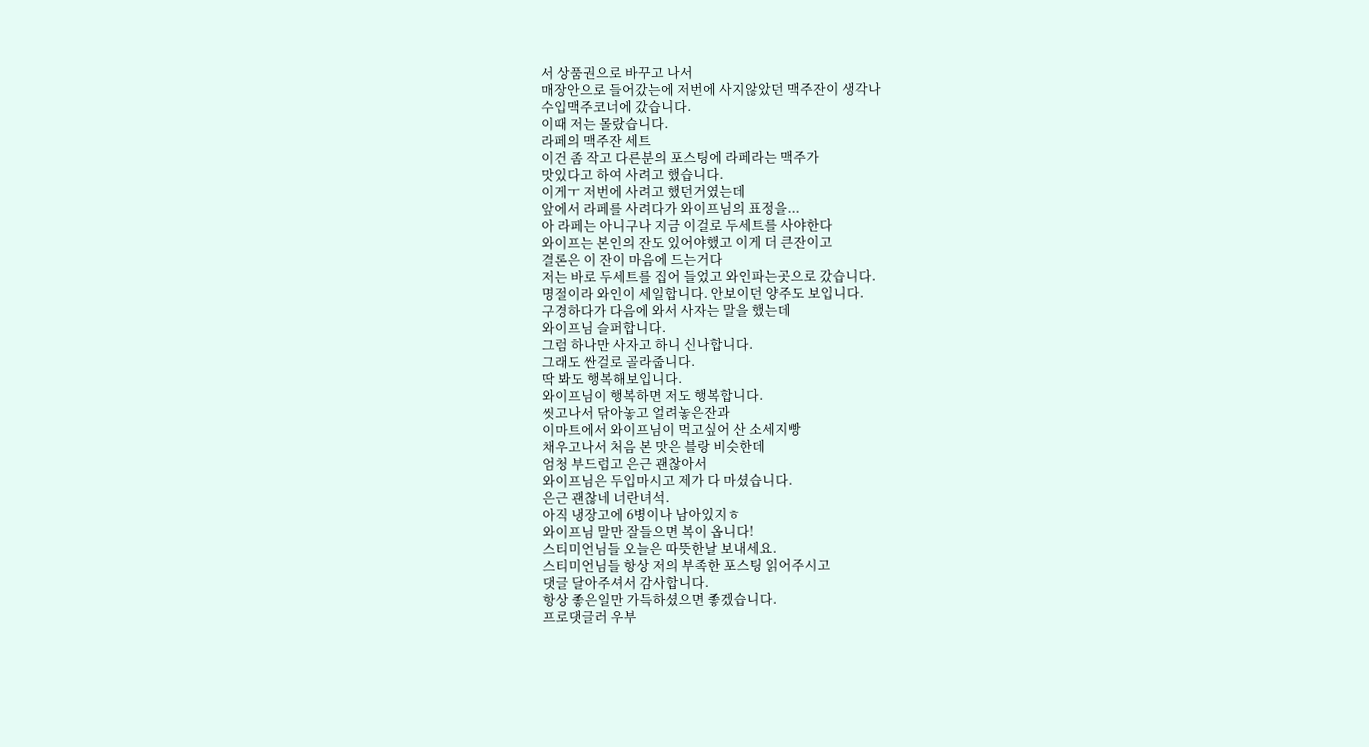서 상품권으로 바꾸고 나서
매장안으로 들어갔는에 저번에 사지않았던 맥주잔이 생각나
수입맥주코너에 갔습니다.
이때 저는 몰랐습니다.
라페의 맥주잔 세트
이건 좀 작고 다른분의 포스팅에 라페라는 맥주가
맛있다고 하여 사려고 했습니다.
이게ㅜ 저번에 사려고 했던거였는데
앞에서 라페를 사려다가 와이프님의 표정을...
아 라페는 아니구나 지금 이걸로 두세트를 사야한다
와이프는 본인의 잔도 있어야했고 이게 더 큰잔이고
결론은 이 잔이 마음에 드는거다
저는 바로 두세트를 집어 들었고 와인파는곳으로 갔습니다.
명절이라 와인이 세일합니다. 안보이던 양주도 보입니다.
구경하다가 다음에 와서 사자는 말을 했는데
와이프님 슬퍼합니다.
그럼 하나만 사자고 하니 신나합니다.
그래도 싼걸로 골라줍니다.
딱 봐도 행복해보입니다.
와이프님이 행복하면 저도 행복합니다.
씻고나서 닦아놓고 얼려놓은잔과
이마트에서 와이프님이 먹고싶어 산 소세지빵
채우고나서 처음 본 맛은 블랑 비슷한데
엄청 부드럽고 은근 괜찮아서
와이프님은 두입마시고 제가 다 마셨습니다.
은근 괜찮네 너란녀석.
아직 냉장고에 6병이나 남아있지ㅎ
와이프님 말만 잘들으면 복이 옵니다!
스티미언님들 오늘은 따뜻한날 보내세요.
스티미언님들 항상 저의 부족한 포스팅 읽어주시고
댓글 달아주셔서 감사합니다.
항상 좋은일만 가득하셨으면 좋겠습니다.
프로댓글러 우부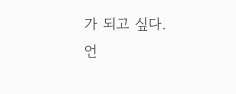가 되고 싶다.
언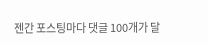젠간 포스팅마다 댓글 100개가 달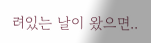려있는 날이 왔으면..